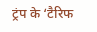ट्रंप के ‘टैरिफ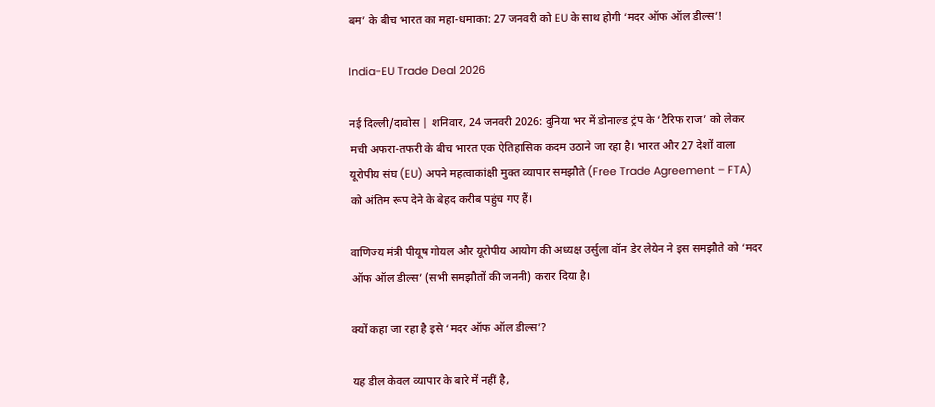बम’ के बीच भारत का महा-धमाका: 27 जनवरी को EU के साथ होगी ‘मदर ऑफ ऑल डील्स’!

India-EU Trade Deal 2026

नई दिल्ली/दावोस | शनिवार, 24 जनवरी 2026: दुनिया भर में डोनाल्ड ट्रंप के ‘टैरिफ राज’ को लेकर मची अफरा-तफरी के बीच भारत एक ऐतिहासिक कदम उठाने जा रहा है। भारत और 27 देशों वाला यूरोपीय संघ (EU) अपने महत्वाकांक्षी मुक्त व्यापार समझौते (Free Trade Agreement – FTA) को अंतिम रूप देने के बेहद करीब पहुंच गए हैं।

वाणिज्य मंत्री पीयूष गोयल और यूरोपीय आयोग की अध्यक्ष उर्सुला वॉन डेर लेयेन ने इस समझौते को ‘मदर ऑफ ऑल डील्स’ (सभी समझौतों की जननी) करार दिया है।

क्यों कहा जा रहा है इसे ‘मदर ऑफ ऑल डील्स’?

यह डील केवल व्यापार के बारे में नहीं है,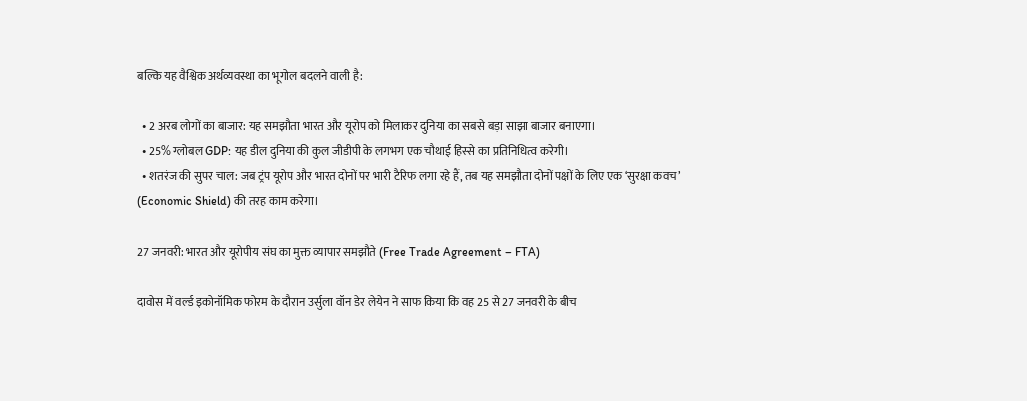बल्कि यह वैश्विक अर्थव्यवस्था का भूगोल बदलने वाली है:

  • 2 अरब लोगों का बाजार: यह समझौता भारत और यूरोप को मिलाकर दुनिया का सबसे बड़ा साझा बाजार बनाएगा।
  • 25% ग्लोबल GDP: यह डील दुनिया की कुल जीडीपी के लगभग एक चौथाई हिस्से का प्रतिनिधित्व करेगी।
  • शतरंज की सुपर चाल: जब ट्रंप यूरोप और भारत दोनों पर भारी टैरिफ लगा रहे हैं, तब यह समझौता दोनों पक्षों के लिए एक ‘सुरक्षा कवच’ (Economic Shield) की तरह काम करेगा।

27 जनवरी: भारत और यूरोपीय संघ का मुक्त व्यापार समझौते (Free Trade Agreement – FTA)

दावोस में वर्ल्ड इकोनॉमिक फोरम के दौरान उर्सुला वॉन डेर लेयेन ने साफ किया कि वह 25 से 27 जनवरी के बीच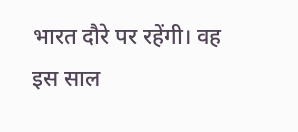भारत दौरे पर रहेंगी। वह इस साल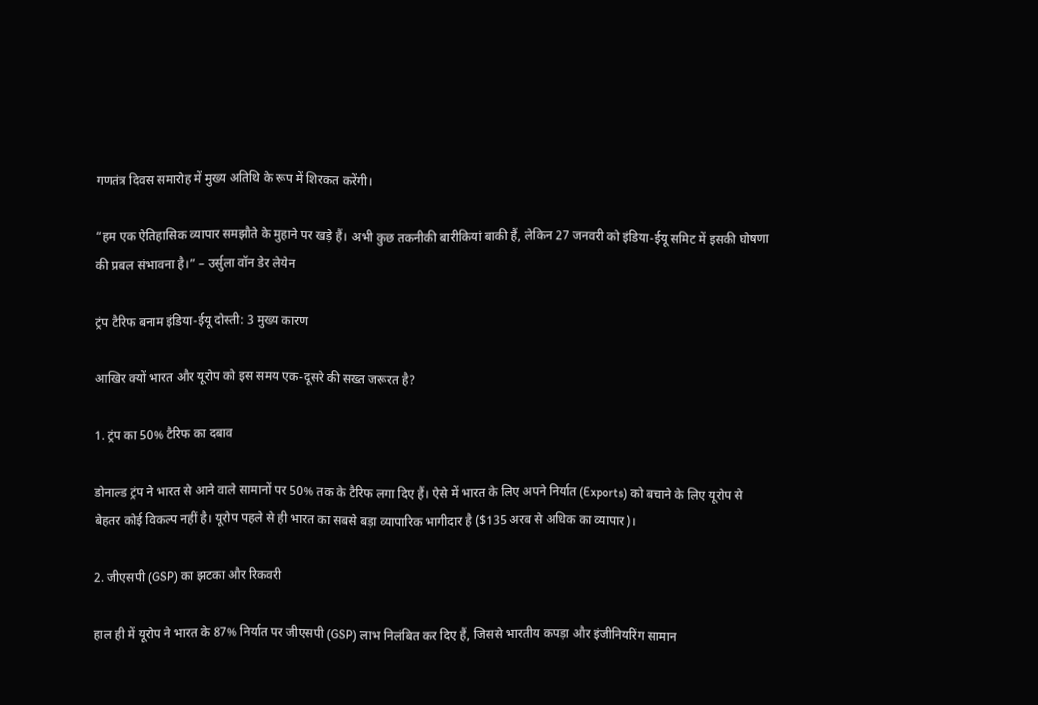गणतंत्र दिवस समारोह में मुख्य अतिथि के रूप में शिरकत करेंगी।

“हम एक ऐतिहासिक व्यापार समझौते के मुहाने पर खड़े हैं। अभी कुछ तकनीकी बारीकियां बाकी हैं, लेकिन 27 जनवरी को इंडिया-ईयू समिट में इसकी घोषणा की प्रबल संभावना है।” – उर्सुला वॉन डेर लेयेन

ट्रंप टैरिफ बनाम इंडिया-ईयू दोस्ती: 3 मुख्य कारण

आखिर क्यों भारत और यूरोप को इस समय एक-दूसरे की सख्त जरूरत है?

1. ट्रंप का 50% टैरिफ का दबाव

डोनाल्ड ट्रंप ने भारत से आने वाले सामानों पर 50% तक के टैरिफ लगा दिए हैं। ऐसे में भारत के लिए अपने निर्यात (Exports) को बचाने के लिए यूरोप से बेहतर कोई विकल्प नहीं है। यूरोप पहले से ही भारत का सबसे बड़ा व्यापारिक भागीदार है ($135 अरब से अधिक का व्यापार)।

2. जीएसपी (GSP) का झटका और रिकवरी

हाल ही में यूरोप ने भारत के 87% निर्यात पर जीएसपी (GSP) लाभ निलंबित कर दिए हैं, जिससे भारतीय कपड़ा और इंजीनियरिंग सामान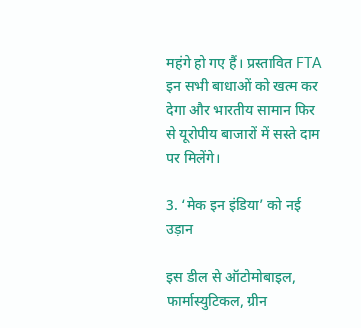महंगे हो गए हैं। प्रस्तावित FTA इन सभी बाधाओं को खत्म कर देगा और भारतीय सामान फिर से यूरोपीय बाजारों में सस्ते दाम पर मिलेंगे।

3. ‘मेक इन इंडिया’ को नई उड़ान

इस डील से ऑटोमोबाइल, फार्मास्युटिकल, ग्रीन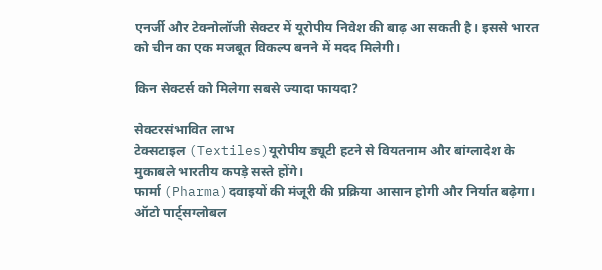एनर्जी और टेक्नोलॉजी सेक्टर में यूरोपीय निवेश की बाढ़ आ सकती है। इससे भारत को चीन का एक मजबूत विकल्प बनने में मदद मिलेगी।

किन सेक्टर्स को मिलेगा सबसे ज्यादा फायदा?

सेक्टरसंभावित लाभ
टेक्सटाइल (Textiles)यूरोपीय ड्यूटी हटने से वियतनाम और बांग्लादेश के मुकाबले भारतीय कपड़े सस्ते होंगे।
फार्मा (Pharma)दवाइयों की मंजूरी की प्रक्रिया आसान होगी और निर्यात बढ़ेगा।
ऑटो पार्ट्सग्लोबल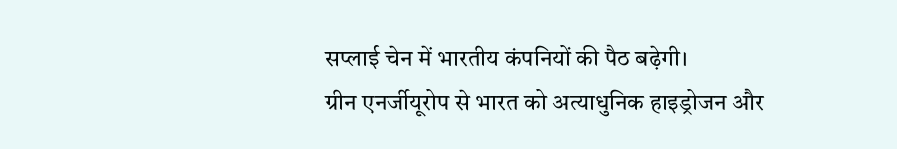सप्लाई चेन में भारतीय कंपनियों की पैठ बढ़ेगी।
ग्रीन एनर्जीयूरोप से भारत को अत्याधुनिक हाइड्रोजन और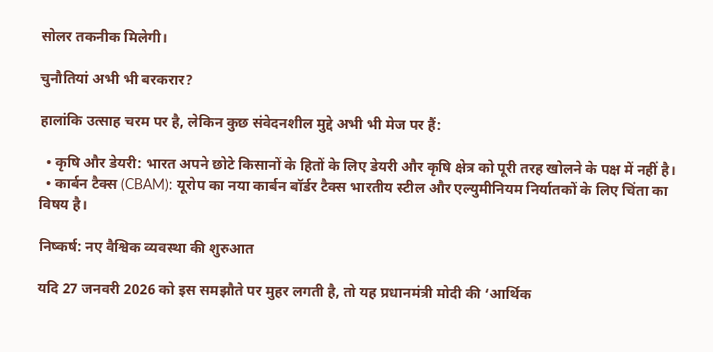सोलर तकनीक मिलेगी।

चुनौतियां अभी भी बरकरार?

हालांकि उत्साह चरम पर है, लेकिन कुछ संवेदनशील मुद्दे अभी भी मेज पर हैं:

  • कृषि और डेयरी: भारत अपने छोटे किसानों के हितों के लिए डेयरी और कृषि क्षेत्र को पूरी तरह खोलने के पक्ष में नहीं है।
  • कार्बन टैक्स (CBAM): यूरोप का नया कार्बन बॉर्डर टैक्स भारतीय स्टील और एल्युमीनियम निर्यातकों के लिए चिंता का विषय है।

निष्कर्ष: नए वैश्विक व्यवस्था की शुरुआत

यदि 27 जनवरी 2026 को इस समझौते पर मुहर लगती है, तो यह प्रधानमंत्री मोदी की ‘आर्थिक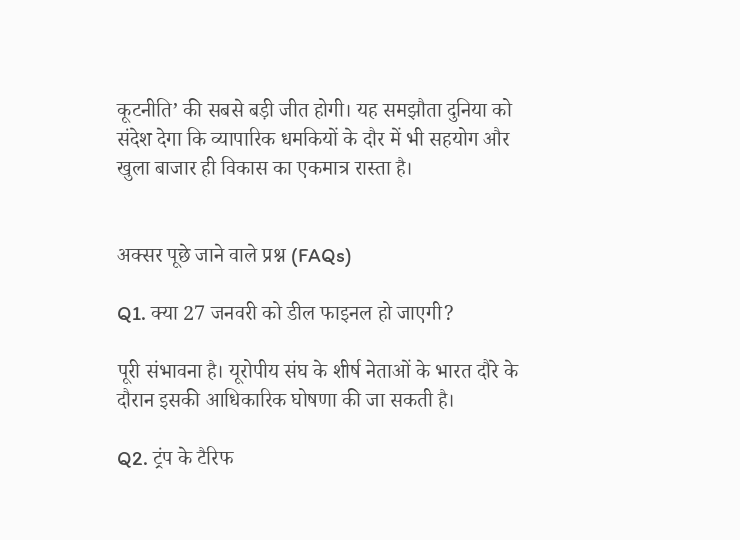कूटनीति’ की सबसे बड़ी जीत होगी। यह समझौता दुनिया को संदेश देगा कि व्यापारिक धमकियों के दौर में भी सहयोग और खुला बाजार ही विकास का एकमात्र रास्ता है।


अक्सर पूछे जाने वाले प्रश्न (FAQs)

Q1. क्या 27 जनवरी को डील फाइनल हो जाएगी?

पूरी संभावना है। यूरोपीय संघ के शीर्ष नेताओं के भारत दौरे के दौरान इसकी आधिकारिक घोषणा की जा सकती है।

Q2. ट्रंप के टैरिफ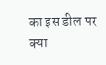का इस डील पर क्या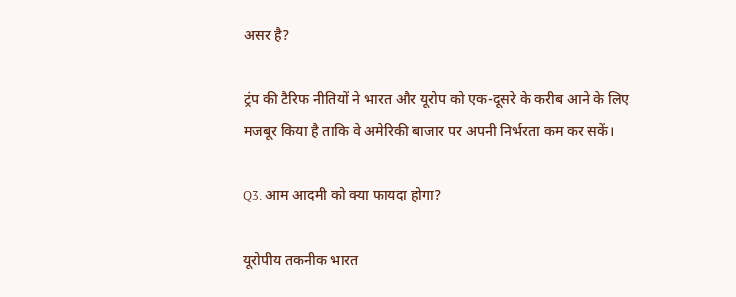असर है?

ट्रंप की टैरिफ नीतियों ने भारत और यूरोप को एक-दूसरे के करीब आने के लिए मजबूर किया है ताकि वे अमेरिकी बाजार पर अपनी निर्भरता कम कर सकें।

Q3. आम आदमी को क्या फायदा होगा?

यूरोपीय तकनीक भारत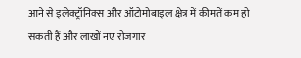आने से इलेक्ट्रॉनिक्स और ऑटोमोबाइल क्षेत्र में कीमतें कम हो सकती हैं और लाखों नए रोजगार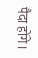पैदा होंगे।